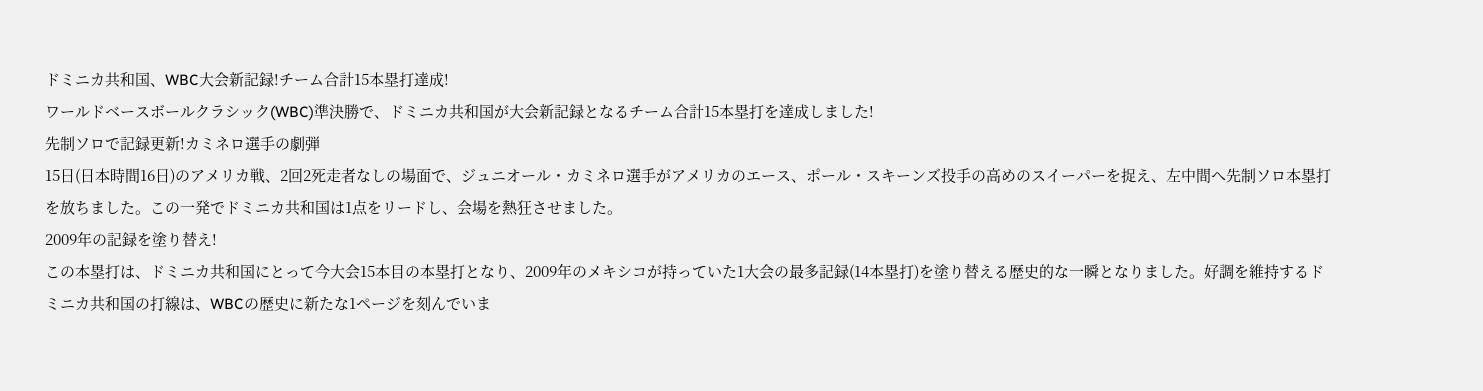ドミニカ共和国、WBC大会新記録!チーム合計15本塁打達成!
ワールドベースボールクラシック(WBC)準決勝で、ドミニカ共和国が大会新記録となるチーム合計15本塁打を達成しました!
先制ソロで記録更新!カミネロ選手の劇弾
15日(日本時間16日)のアメリカ戦、2回2死走者なしの場面で、ジュニオール・カミネロ選手がアメリカのエース、ポール・スキーンズ投手の高めのスイーパーを捉え、左中間へ先制ソロ本塁打を放ちました。この一発でドミニカ共和国は1点をリードし、会場を熱狂させました。
2009年の記録を塗り替え!
この本塁打は、ドミニカ共和国にとって今大会15本目の本塁打となり、2009年のメキシコが持っていた1大会の最多記録(14本塁打)を塗り替える歴史的な一瞬となりました。好調を維持するドミニカ共和国の打線は、WBCの歴史に新たな1ページを刻んでいま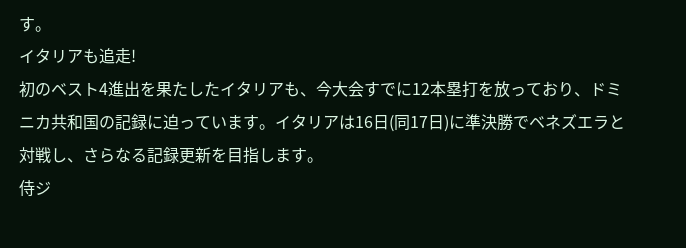す。
イタリアも追走!
初のベスト4進出を果たしたイタリアも、今大会すでに12本塁打を放っており、ドミニカ共和国の記録に迫っています。イタリアは16日(同17日)に準決勝でベネズエラと対戦し、さらなる記録更新を目指します。
侍ジ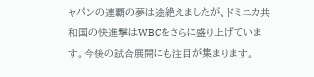ャパンの連覇の夢は途絶えましたが、ドミニカ共和国の快進撃はWBCをさらに盛り上げています。今後の試合展開にも注目が集まります。